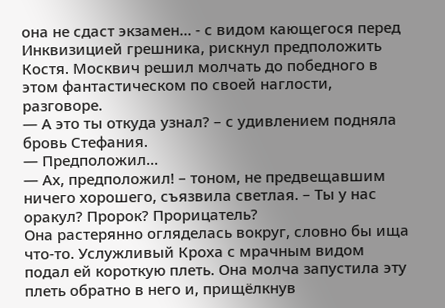она не сдаст экзамен... - с видом кающегося перед Инквизицией грешника, рискнул предположить Костя. Москвич решил молчать до победного в этом фантастическом по своей наглости, разговоре.
— А это ты откуда узнал? – с удивлением подняла бровь Стефания.
— Предположил...
— Ах, предположил! – тоном, не предвещавшим ничего хорошего, съязвила светлая. – Ты у нас оракул? Пророк? Прорицатель?
Она растерянно огляделась вокруг, словно бы ища что-то. Услужливый Кроха с мрачным видом подал ей короткую плеть. Она молча запустила эту плеть обратно в него и, прищёлкнув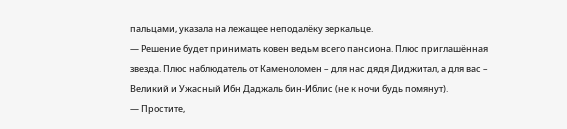пальцами, указала на лежащее неподалёку зеркальце.
— Решение будет принимать ковен ведьм всего пансиона. Плюс приглашённая звезда. Плюс наблюдатель от Каменоломен – для нас дядя Диджитал, а для вас – Великий и Ужасный Ибн Даджаль бин-Иблис (не к ночи будь помянут).
— Простите,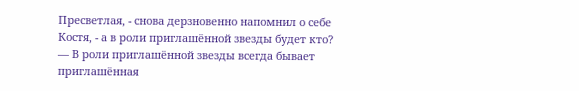Пресветлая, - снова дерзновенно напомнил о себе Костя, - а в роли приглашённой звезды будет кто?
— В роли приглашённой звезды всегда бывает приглашённая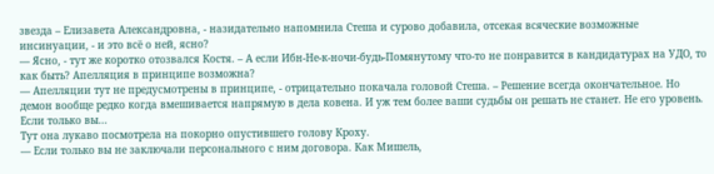звезда – Елизавета Александровна, - назидательно напомнила Стеша и сурово добавила, отсекая всяческие возможные инсинуации, - и это всё о ней, ясно?
— Ясно, - тут же коротко отозвался Костя. – А если Ибн-Не-к-ночи-будь-Помянутому что-то не понравится в кандидатурах на УДО, то как быть? Апелляция в принципе возможна?
— Апелляции тут не предусмотрены в принципе, - отрицательно покачала головой Стеша. – Решение всегда окончательное. Но демон вообще редко когда вмешивается напрямую в дела ковена. И уж тем более ваши судьбы он решать не станет. Не его уровень. Если только вы...
Тут она лукаво посмотрела на покорно опустившего голову Кроху.
— Если только вы не заключали персонального с ним договора. Как Мишель,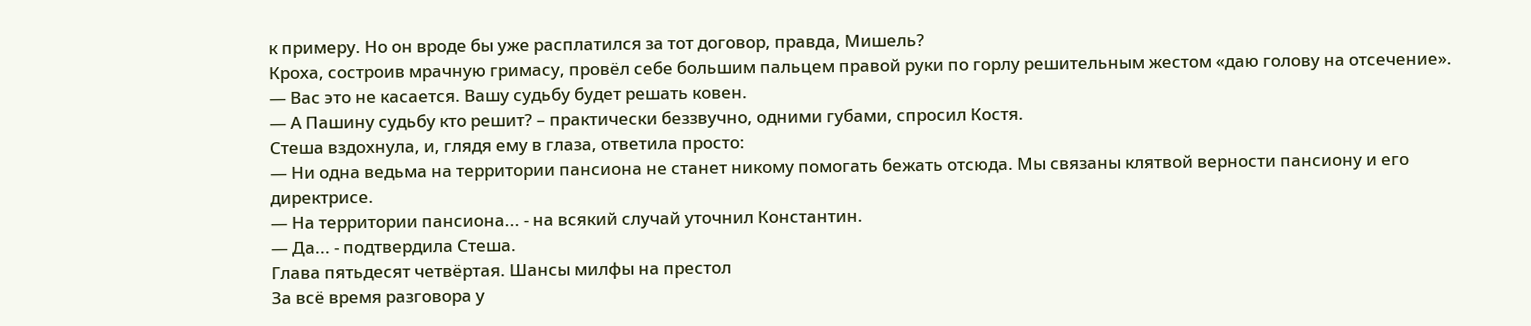к примеру. Но он вроде бы уже расплатился за тот договор, правда, Мишель?
Кроха, состроив мрачную гримасу, провёл себе большим пальцем правой руки по горлу решительным жестом «даю голову на отсечение».
— Вас это не касается. Вашу судьбу будет решать ковен.
— А Пашину судьбу кто решит? – практически беззвучно, одними губами, спросил Костя.
Стеша вздохнула, и, глядя ему в глаза, ответила просто:
— Ни одна ведьма на территории пансиона не станет никому помогать бежать отсюда. Мы связаны клятвой верности пансиону и его директрисе.
— На территории пансиона... - на всякий случай уточнил Константин.
— Да... - подтвердила Стеша.
Глава пятьдесят четвёртая. Шансы милфы на престол
За всё время разговора у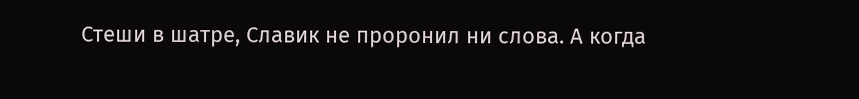Стеши в шатре, Славик не проронил ни слова. А когда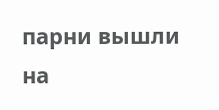парни вышли на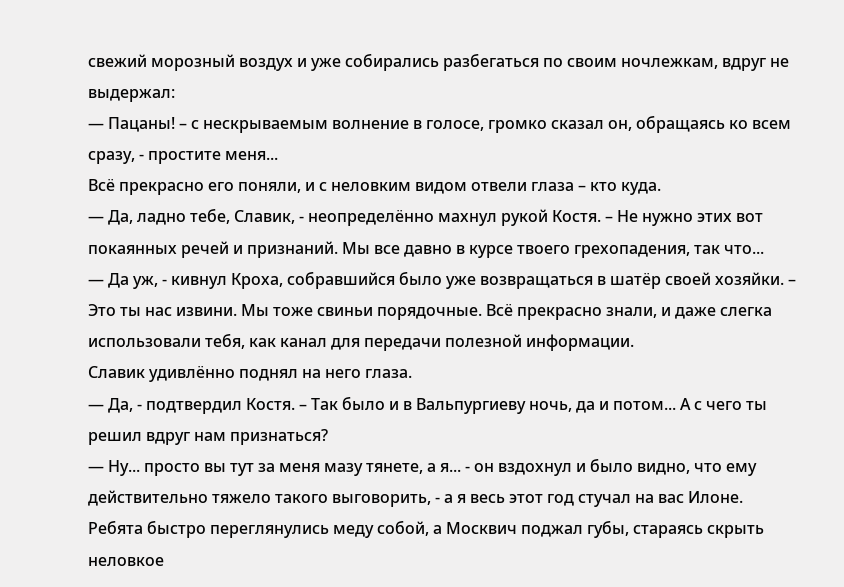свежий морозный воздух и уже собирались разбегаться по своим ночлежкам, вдруг не выдержал:
— Пацаны! – с нескрываемым волнение в голосе, громко сказал он, обращаясь ко всем сразу, - простите меня...
Всё прекрасно его поняли, и с неловким видом отвели глаза – кто куда.
— Да, ладно тебе, Славик, - неопределённо махнул рукой Костя. – Не нужно этих вот покаянных речей и признаний. Мы все давно в курсе твоего грехопадения, так что...
— Да уж, - кивнул Кроха, собравшийся было уже возвращаться в шатёр своей хозяйки. – Это ты нас извини. Мы тоже свиньи порядочные. Всё прекрасно знали, и даже слегка использовали тебя, как канал для передачи полезной информации.
Славик удивлённо поднял на него глаза.
— Да, - подтвердил Костя. – Так было и в Вальпургиеву ночь, да и потом... А с чего ты решил вдруг нам признаться?
— Ну... просто вы тут за меня мазу тянете, а я... - он вздохнул и было видно, что ему действительно тяжело такого выговорить, - а я весь этот год стучал на вас Илоне.
Ребята быстро переглянулись меду собой, а Москвич поджал губы, стараясь скрыть неловкое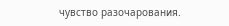чувство разочарования.